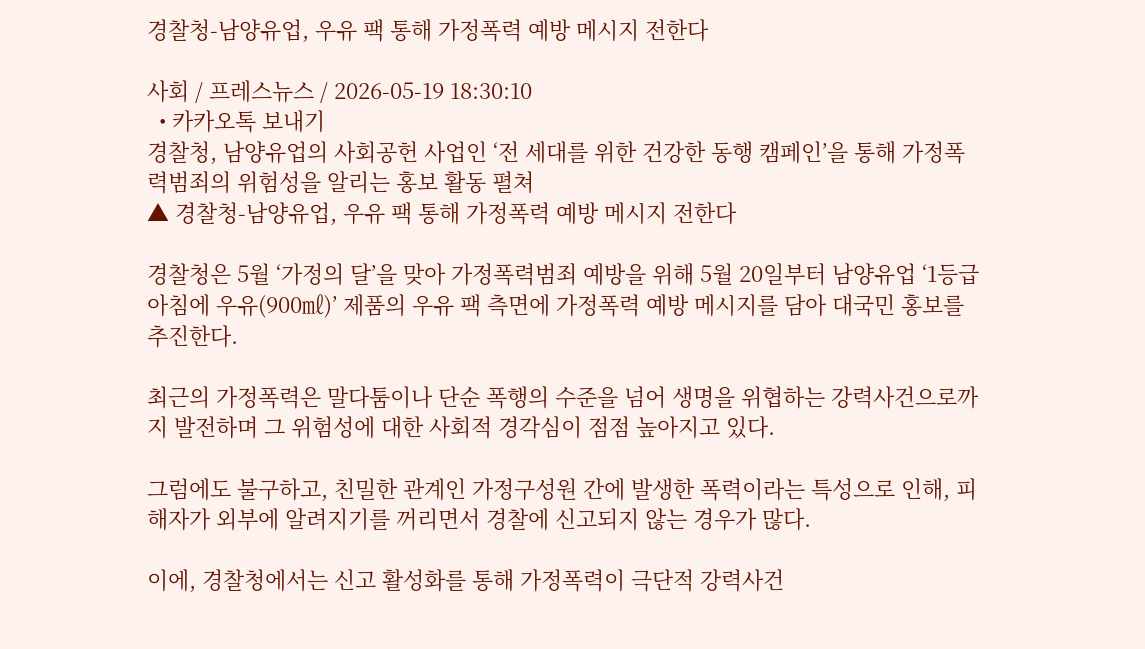경찰청-남양유업, 우유 팩 통해 가정폭력 예방 메시지 전한다

사회 / 프레스뉴스 / 2026-05-19 18:30:10
  • 카카오톡 보내기
경찰청, 남양유업의 사회공헌 사업인 ‘전 세대를 위한 건강한 동행 캠페인’을 통해 가정폭력범죄의 위험성을 알리는 홍보 활동 펼쳐
▲ 경찰청-남양유업, 우유 팩 통해 가정폭력 예방 메시지 전한다

경찰청은 5월 ‘가정의 달’을 맞아 가정폭력범죄 예방을 위해 5월 20일부터 남양유업 ‘1등급 아침에 우유(900㎖)’ 제품의 우유 팩 측면에 가정폭력 예방 메시지를 담아 대국민 홍보를 추진한다.

최근의 가정폭력은 말다툼이나 단순 폭행의 수준을 넘어 생명을 위협하는 강력사건으로까지 발전하며 그 위험성에 대한 사회적 경각심이 점점 높아지고 있다.

그럼에도 불구하고, 친밀한 관계인 가정구성원 간에 발생한 폭력이라는 특성으로 인해, 피해자가 외부에 알려지기를 꺼리면서 경찰에 신고되지 않는 경우가 많다.

이에, 경찰청에서는 신고 활성화를 통해 가정폭력이 극단적 강력사건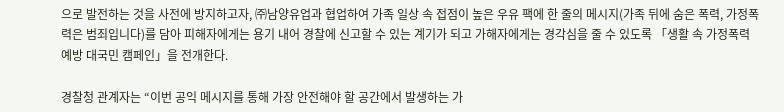으로 발전하는 것을 사전에 방지하고자, ㈜남양유업과 협업하여 가족 일상 속 접점이 높은 우유 팩에 한 줄의 메시지(가족 뒤에 숨은 폭력, 가정폭력은 범죄입니다)를 담아 피해자에게는 용기 내어 경찰에 신고할 수 있는 계기가 되고 가해자에게는 경각심을 줄 수 있도록 「생활 속 가정폭력 예방 대국민 캠페인」을 전개한다.

경찰청 관계자는 “이번 공익 메시지를 통해 가장 안전해야 할 공간에서 발생하는 가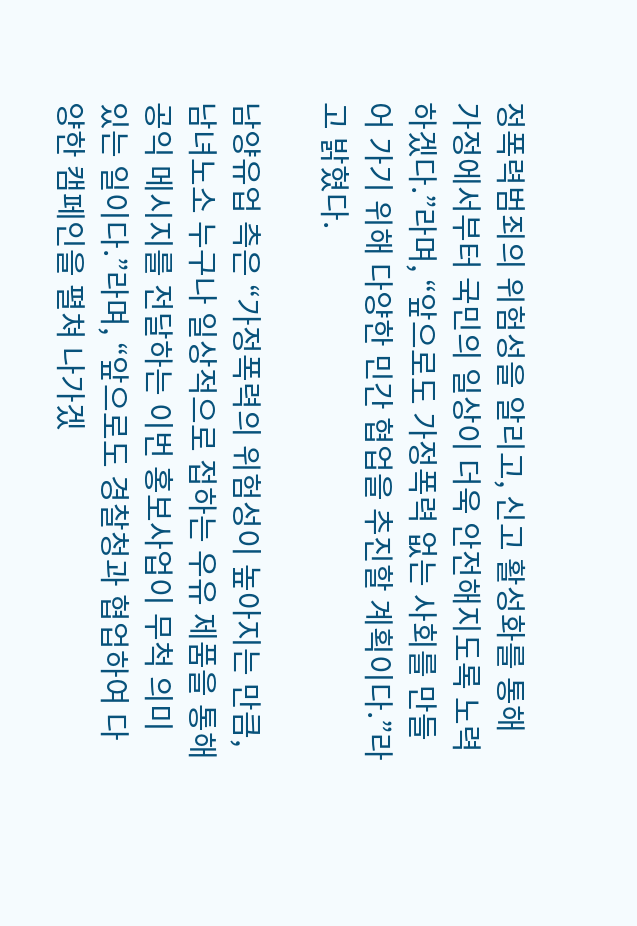정폭력범죄의 위험성을 알리고, 신고 활성화를 통해 가정에서부터 국민의 일상이 더욱 안전해지도록 노력하겠다.”라며, “앞으로도 가정폭력 없는 사회를 만들어 가기 위해 다양한 민간 협업을 추진할 계획이다.”라고 밝혔다.

남양유업 측은 “가정폭력의 위험성이 높아지는 만큼, 남녀노소 누구나 일상적으로 접하는 우유 제품을 통해 공익 메시지를 전달하는 이번 홍보사업이 무척 의미 있는 일이다.”라며, “앞으로도 경찰청과 협업하여 다양한 캠페인을 펼쳐 나가겠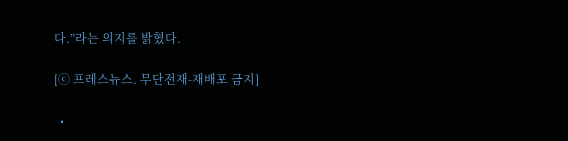다.”라는 의지를 밝혔다.

[ⓒ 프레스뉴스. 무단전재-재배포 금지]

  •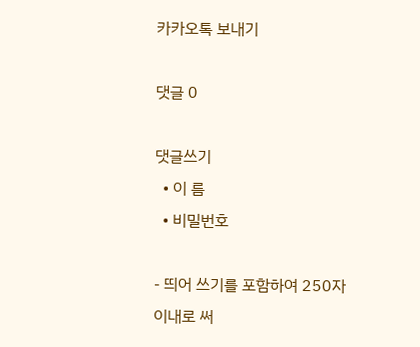카카오톡 보내기

댓글 0

댓글쓰기
  • 이 름
  • 비밀번호

- 띄어 쓰기를 포함하여 250자 이내로 써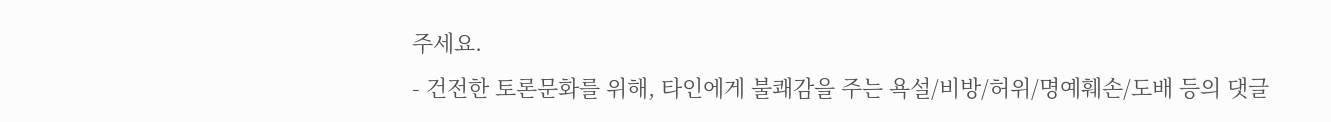주세요.
- 건전한 토론문화를 위해, 타인에게 불쾌감을 주는 욕설/비방/허위/명예훼손/도배 등의 댓글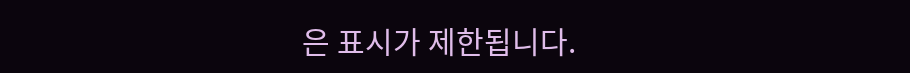은 표시가 제한됩니다.